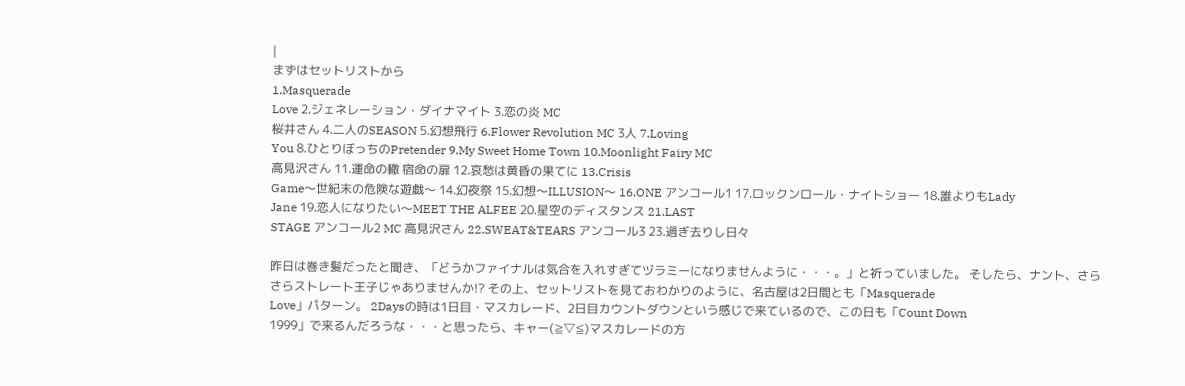|
まずはセットリストから
1.Masquerade
Love 2.ジェネレーション・ダイナマイト 3.恋の炎 MC
桜井さん 4.二人のSEASON 5.幻想飛行 6.Flower Revolution MC 3人 7.Loving
You 8.ひとりぼっちのPretender 9.My Sweet Home Town 10.Moonlight Fairy MC
高見沢さん 11.運命の轍 宿命の扉 12.哀愁は黄昏の果てに 13.Crisis
Game〜世紀末の危険な遊戯〜 14.幻夜祭 15.幻想〜ILLUSION〜 16.ONE アンコール1 17.ロックンロール・ナイトショー 18.誰よりもLady
Jane 19.恋人になりたい〜MEET THE ALFEE 20.星空のディスタンス 21.LAST
STAGE アンコール2 MC 高見沢さん 22.SWEAT&TEARS アンコール3 23.過ぎ去りし日々

昨日は巻き髪だったと聞き、「どうかファイナルは気合を入れすぎてヅラミーになりませんように・・・。」と祈っていました。 そしたら、ナント、さらさらストレート王子じゃありませんか!? その上、セットリストを見ておわかりのように、名古屋は2日間とも「Masquerade
Love」パターン。 2Daysの時は1日目・マスカレード、2日目カウントダウンという感じで来ているので、この日も「Count Down
1999」で来るんだろうな・・・と思ったら、キャー(≧▽≦)マスカレードの方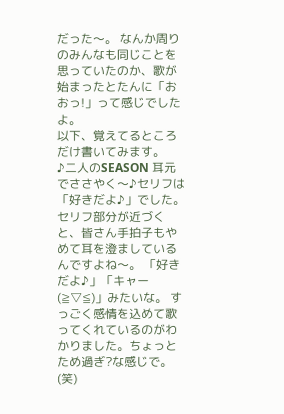だった〜。 なんか周りのみんなも同じことを思っていたのか、歌が始まったとたんに「おおっ!」って感じでしたよ。
以下、覚えてるところだけ書いてみます。
♪二人のSEASON 耳元でささやく〜♪セリフは「好きだよ♪」でした。 セリフ部分が近づくと、皆さん手拍子もやめて耳を澄ましているんですよね〜。 「好きだよ♪」「キャー(≧▽≦)」みたいな。 すっごく感情を込めて歌ってくれているのがわかりました。ちょっとため過ぎ?な感じで。(笑)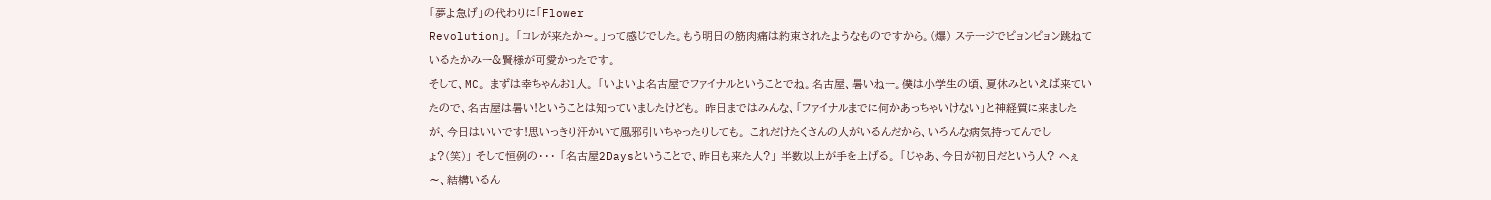「夢よ急げ」の代わりに「Flower
Revolution」。 「コレが来たか〜。」って感じでした。もう明日の筋肉痛は約束されたようなものですから。(爆) ステージでピョンピョン跳ねているたかみー&賢様が可愛かったです。
そして、MC。 まずは幸ちゃんお1人。 「いよいよ名古屋でファイナルということでね。名古屋、暑いねー。僕は小学生の頃、夏休みといえば来ていたので、名古屋は暑い!ということは知っていましたけども。 昨日まではみんな、「ファイナルまでに何かあっちゃいけない」と神経質に来ましたが、今日はいいです!思いっきり汗かいて風邪引いちゃったりしても。 これだけたくさんの人がいるんだから、いろんな病気持ってんでしょ?(笑)」 そして恒例の・・・ 「名古屋2Daysということで、昨日も来た人?」 半数以上が手を上げる。 「じゃあ、今日が初日だという人? へぇ〜、結構いるん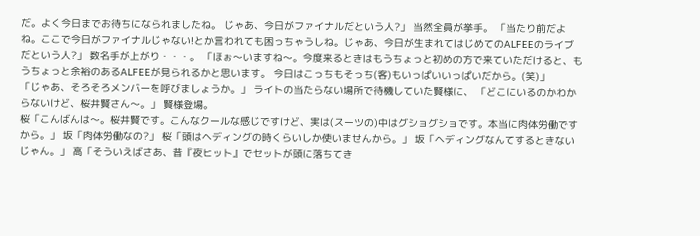だ。よく今日までお待ちになられましたね。 じゃあ、今日がファイナルだという人?」 当然全員が挙手。 「当たり前だよね。ここで今日がファイナルじゃない!とか言われても困っちゃうしね。じゃあ、今日が生まれてはじめてのALFEEのライブだという人?」 数名手が上がり・・・。 「ほぉ〜いますね〜。今度来るときはもうちょっと初めの方で来ていただけると、もうちょっと余裕のあるALFEEが見られるかと思います。 今日はこっちもそっち(客)もいっぱいいっぱいだから。(笑)」
「じゃあ、そろそろメンバーを呼びましょうか。」 ライトの当たらない場所で待機していた賢様に、 「どこにいるのかわからないけど、桜井賢さん〜。」 賢様登場。
桜「こんばんは〜。桜井賢です。こんなクールな感じですけど、実は(スーツの)中はグショグショです。本当に肉体労働ですから。」 坂「肉体労働なの?」 桜「頭はヘディングの時くらいしか使いませんから。」 坂「ヘディングなんてするときないじゃん。」 高「そういえばさあ、昔『夜ヒット』でセットが頭に落ちてき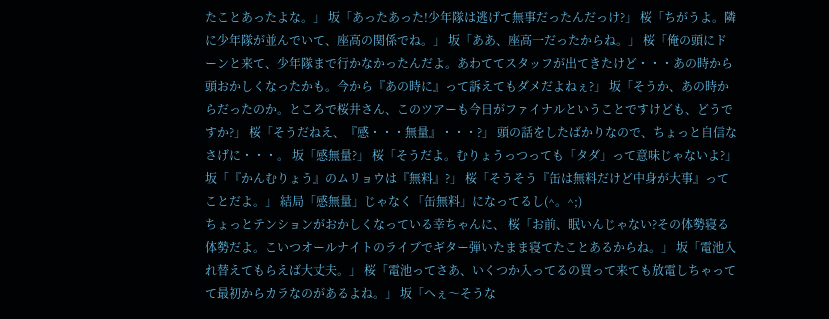たことあったよな。」 坂「あったあった!少年隊は逃げて無事だったんだっけ?」 桜「ちがうよ。隣に少年隊が並んでいて、座高の関係でね。」 坂「ああ、座高一だったからね。」 桜「俺の頭にドーンと来て、少年隊まで行かなかったんだよ。あわててスタッフが出てきたけど・・・あの時から頭おかしくなったかも。今から『あの時に』って訴えてもダメだよねぇ?」 坂「そうか、あの時からだったのか。ところで桜井さん、このツアーも今日がファイナルということですけども、どうですか?」 桜「そうだねえ、『感・・・無量』・・・?」 頭の話をしたばかりなので、ちょっと自信なさげに・・・。 坂「感無量?」 桜「そうだよ。むりょうっつっても「タダ」って意味じゃないよ?」 坂「『かんむりょう』のムリョウは『無料』?」 桜「そうそう『缶は無料だけど中身が大事』ってことだよ。」 結局「感無量」じゃなく「缶無料」になってるし(^。^;)
ちょっとテンションがおかしくなっている幸ちゃんに、 桜「お前、眠いんじゃない?その体勢寝る体勢だよ。こいつオールナイトのライブでギター弾いたまま寝てたことあるからね。」 坂「電池入れ替えてもらえば大丈夫。」 桜「電池ってさあ、いくつか入ってるの買って来ても放電しちゃってて最初からカラなのがあるよね。」 坂「へぇ〜そうな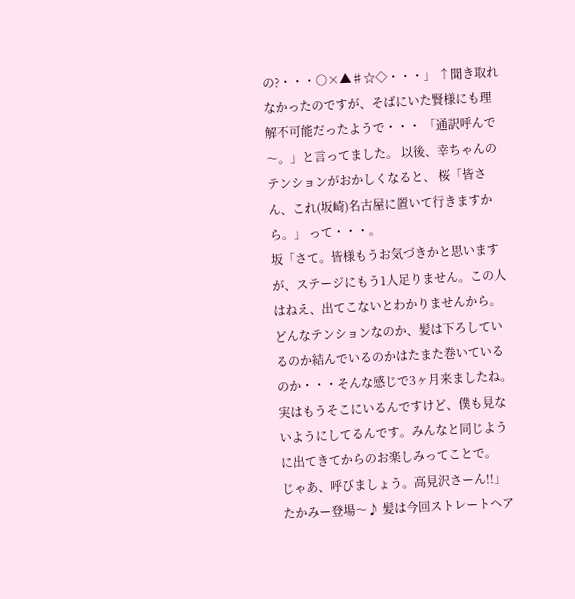の?・・・○×▲♯☆◇・・・」 ↑聞き取れなかったのですが、そばにいた賢様にも理解不可能だったようで・・・ 「通訳呼んで〜。」と言ってました。 以後、幸ちゃんのテンションがおかしくなると、 桜「皆さん、これ(坂崎)名古屋に置いて行きますから。」 って・・・。
坂「さて。皆様もうお気づきかと思いますが、ステージにもう1人足りません。この人はねえ、出てこないとわかりませんから。どんなテンションなのか、髪は下ろしているのか結んでいるのかはたまた巻いているのか・・・そんな感じで3ヶ月来ましたね。実はもうそこにいるんですけど、僕も見ないようにしてるんです。みんなと同じように出てきてからのお楽しみってことで。
じゃあ、呼びましょう。高見沢さーん!!」
たかみー登場〜♪ 髪は今回ストレートヘア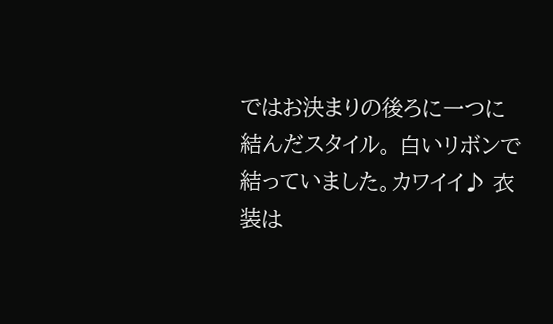ではお決まりの後ろに一つに結んだスタイル。 白いリボンで結っていました。カワイイ♪ 衣装は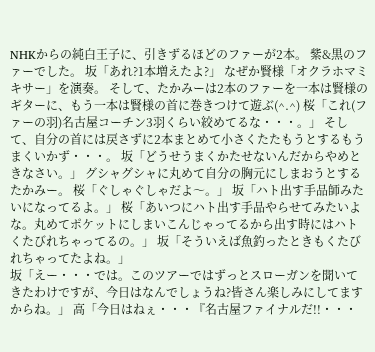NHKからの純白王子に、引きずるほどのファーが2本。 紫&黒のファーでした。 坂「あれ?1本増えたよ?」 なぜか賢様「オクラホマミキサー」を演奏。 そして、たかみーは2本のファーを一本は賢様のギターに、もう一本は賢様の首に巻きつけて遊ぶ(^.^) 桜「これ(ファーの羽)名古屋コーチン3羽くらい絞めてるな・・・。」 そして、自分の首には戻さずに2本まとめて小さくたたもうとするもうまくいかず・・・。 坂「どうせうまくかたせないんだからやめときなさい。」 グシャグシャに丸めて自分の胸元にしまおうとするたかみー。 桜「ぐしゃぐしゃだよ〜。」 坂「ハト出す手品師みたいになってるよ。」 桜「あいつにハト出す手品やらせてみたいよな。丸めてポケットにしまいこんじゃってるから出す時にはハトくたびれちゃってるの。」 坂「そういえば魚釣ったときもくたびれちゃってたよね。」
坂「えー・・・では。このツアーではずっとスローガンを聞いてきたわけですが、今日はなんでしょうね?皆さん楽しみにしてますからね。」 高「今日はねぇ・・・『名古屋ファイナルだ!!・・・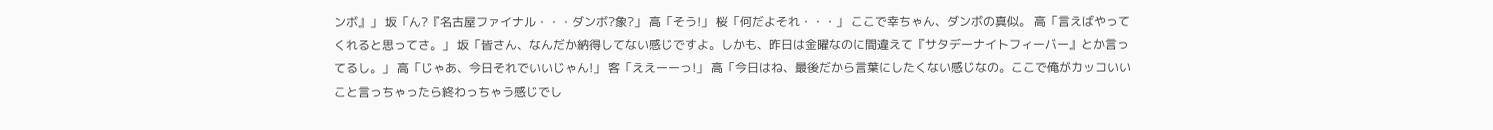ンボ』」 坂「ん?『名古屋ファイナル・・・ダンボ?象?」 高「そう!」 桜「何だよそれ・・・」 ここで幸ちゃん、ダンボの真似。 高「言えばやってくれると思ってさ。」 坂「皆さん、なんだか納得してない感じですよ。しかも、昨日は金曜なのに間違えて『サタデーナイトフィーバー』とか言ってるし。」 高「じゃあ、今日それでいいじゃん!」 客「ええーーっ!」 高「今日はね、最後だから言葉にしたくない感じなの。ここで俺がカッコいいこと言っちゃったら終わっちゃう感じでし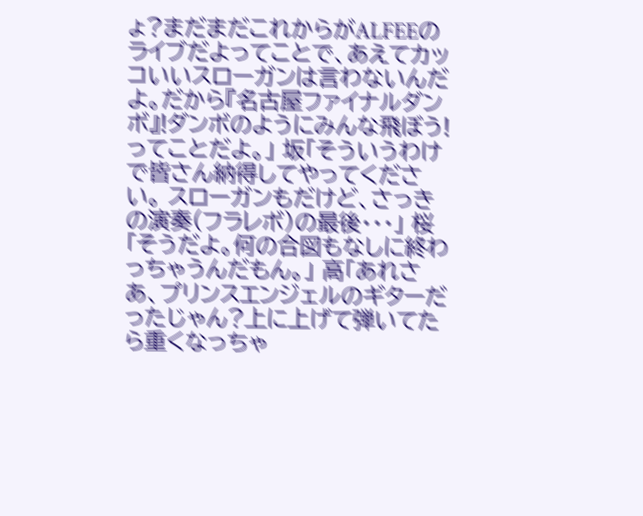ょ?まだまだこれからがALFEEのライブだよってことで、あえてカッコいいスローガンは言わないんだよ。だから『名古屋ファイナルダンボ』!ダンボのようにみんな飛ぼう!ってことだよ。」 坂「そういうわけで皆さん納得してやってください。 スローガンもだけど、さっきの演奏(フラレボ)の最後・・・」 桜「そうだよ。何の合図もなしに終わっちゃうんだもん。」 高「あれさあ、プリンスエンジェルのギターだったじゃん?上に上げて弾いてたら重くなっちゃ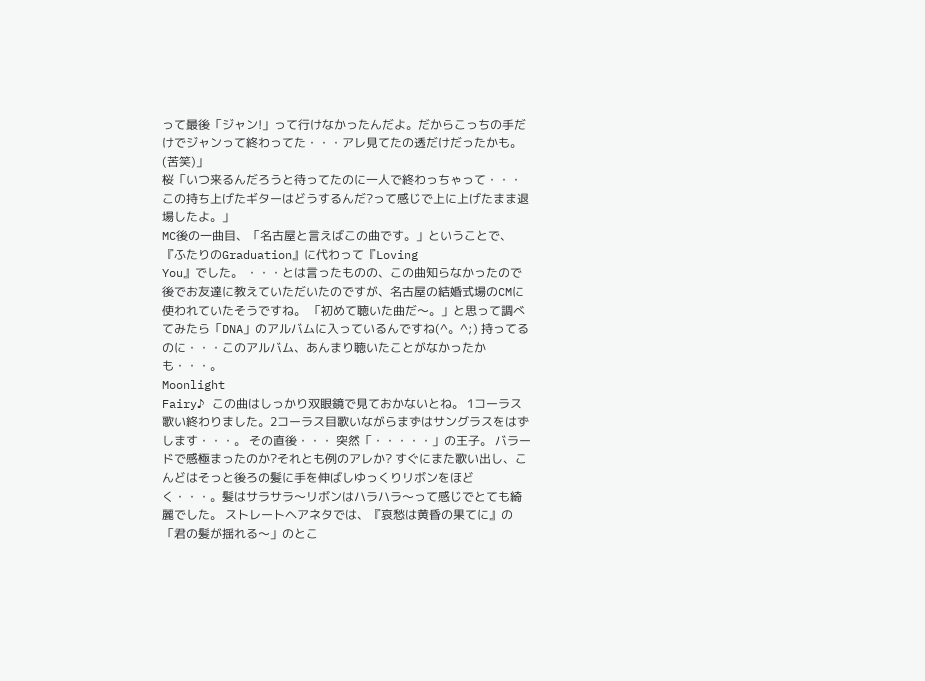って最後「ジャン!」って行けなかったんだよ。だからこっちの手だけでジャンって終わってた・・・アレ見てたの透だけだったかも。(苦笑)」
桜「いつ来るんだろうと待ってたのに一人で終わっちゃって・・・この持ち上げたギターはどうするんだ?って感じで上に上げたまま退場したよ。」
MC後の一曲目、「名古屋と言えばこの曲です。」ということで、『ふたりのGraduation』に代わって『Loving
You』でした。 ・・・とは言ったものの、この曲知らなかったので後でお友達に教えていただいたのですが、名古屋の結婚式場のCMに使われていたそうですね。 「初めて聴いた曲だ〜。」と思って調べてみたら「DNA」のアルバムに入っているんですね(^。^;) 持ってるのに・・・このアルバム、あんまり聴いたことがなかったかも・・・。
Moonlight
Fairy♪ この曲はしっかり双眼鏡で見ておかないとね。 1コーラス歌い終わりました。2コーラス目歌いながらまずはサングラスをはずします・・・。 その直後・・・ 突然「・・・・・」の王子。 バラードで感極まったのか?それとも例のアレか? すぐにまた歌い出し、こんどはそっと後ろの髪に手を伸ばしゆっくりリボンをほどく・・・。髪はサラサラ〜リボンはハラハラ〜って感じでとても綺麗でした。 ストレートヘアネタでは、『哀愁は黄昏の果てに』の「君の髪が揺れる〜」のとこ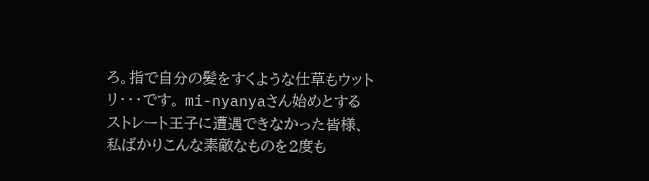ろ。指で自分の髪をすくような仕草もウットリ・・・です。 mi-nyanyaさん始めとするストレート王子に遭遇できなかった皆様、私ばかりこんな素敵なものを2度も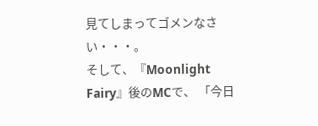見てしまってゴメンなさい・・・。
そして、『Moonlight Fairy』後のMCで、 「今日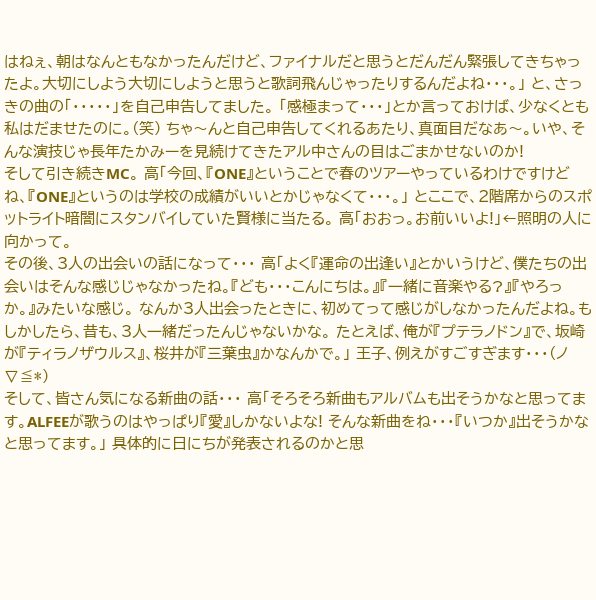はねぇ、朝はなんともなかったんだけど、ファイナルだと思うとだんだん緊張してきちゃったよ。大切にしよう大切にしようと思うと歌詞飛んじゃったりするんだよね・・・。」 と、さっきの曲の「・・・・・」を自己申告してました。 「感極まって・・・」とか言っておけば、少なくとも私はだませたのに。(笑) ちゃ〜んと自己申告してくれるあたり、真面目だなあ〜。いや、そんな演技じゃ長年たかみーを見続けてきたアル中さんの目はごまかせないのか!
そして引き続きMC。 高「今回、『ONE』ということで春のツアーやっているわけですけどね、『ONE』というのは学校の成績がいいとかじゃなくて・・・。」 とここで、2階席からのスポットライト暗闇にスタンバイしていた賢様に当たる。 高「おおっ。お前いいよ!」←照明の人に向かって。
その後、3人の出会いの話になって・・・ 高「よく『運命の出逢い』とかいうけど、僕たちの出会いはそんな感じじゃなかったね。『ども・・・こんにちは。』『一緒に音楽やる?』『やろっか。』みたいな感じ。 なんか3人出会ったときに、初めてって感じがしなかったんだよね。もしかしたら、昔も、3人一緒だったんじゃないかな。 たとえば、俺が『プテラノドン』で、坂崎が『ティラノザウルス』、桜井が『三葉虫』かなんかで。」 王子、例えがすごすぎます・・・(ノ∇≦*)
そして、皆さん気になる新曲の話・・・ 高「そろそろ新曲もアルバムも出そうかなと思ってます。ALFEEが歌うのはやっぱり『愛』しかないよな! そんな新曲をね・・・『いつか』出そうかなと思ってます。」 具体的に日にちが発表されるのかと思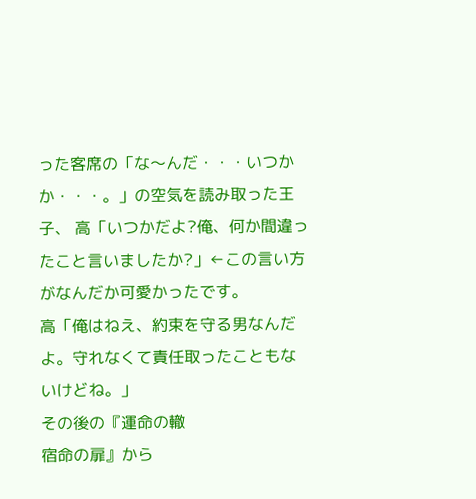った客席の「な〜んだ・・・いつかか・・・。」の空気を読み取った王子、 高「いつかだよ?俺、何か間違ったこと言いましたか?」←この言い方がなんだか可愛かったです。
高「俺はねえ、約束を守る男なんだよ。守れなくて責任取ったこともないけどね。」
その後の『運命の轍
宿命の扉』から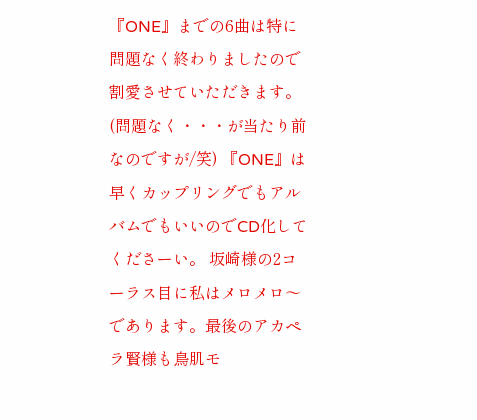『ONE』までの6曲は特に問題なく終わりましたので割愛させていただきます。(問題なく・・・が当たり前なのですが/笑) 『ONE』は早くカップリングでもアルバムでもいいのでCD化してくださーい。 坂崎様の2コーラス目に私はメロメロ〜であります。最後のアカペラ賢様も鳥肌モ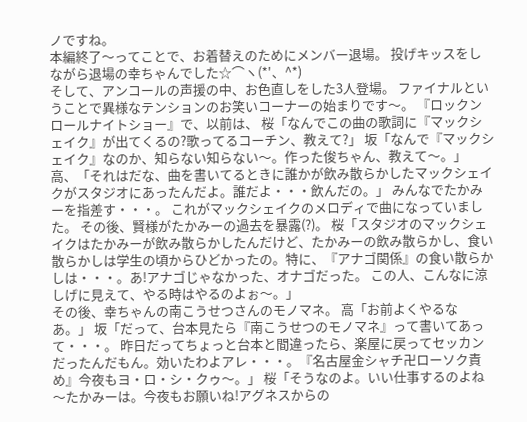ノですね。
本編終了〜ってことで、お着替えのためにメンバー退場。 投げキッスをしながら退場の幸ちゃんでした☆⌒ヽ(*'、^*)
そして、アンコールの声援の中、お色直しをした3人登場。 ファイナルということで異様なテンションのお笑いコーナーの始まりです〜。 『ロックンロールナイトショー』で、以前は、 桜「なんでこの曲の歌詞に『マックシェイク』が出てくるの?歌ってるコーチン、教えて?」 坂「なんで『マックシェイク』なのか、知らない知らない〜。作った俊ちゃん、教えて〜。」 高、「それはだな、曲を書いてるときに誰かが飲み散らかしたマックシェイクがスタジオにあったんだよ。誰だよ・・・飲んだの。」 みんなでたかみーを指差す・・・。 これがマックシェイクのメロディで曲になっていました。 その後、賢様がたかみーの過去を暴露(?)。 桜「スタジオのマックシェイクはたかみーが飲み散らかしたんだけど、たかみーの飲み散らかし、食い散らかしは学生の頃からひどかったの。特に、『アナゴ関係』の食い散らかしは・・・。あ!アナゴじゃなかった、オナゴだった。 この人、こんなに涼しげに見えて、やる時はやるのよぉ〜。」
その後、幸ちゃんの南こうせつさんのモノマネ。 高「お前よくやるなあ。」 坂「だって、台本見たら『南こうせつのモノマネ』って書いてあって・・・。 昨日だってちょっと台本と間違ったら、楽屋に戻ってセッカンだったんだもん。効いたわよアレ・・・。『名古屋金シャチ卍ローソク責め』今夜もヨ・ロ・シ・クゥ〜。」 桜「そうなのよ。いい仕事するのよね〜たかみーは。今夜もお願いね!アグネスからの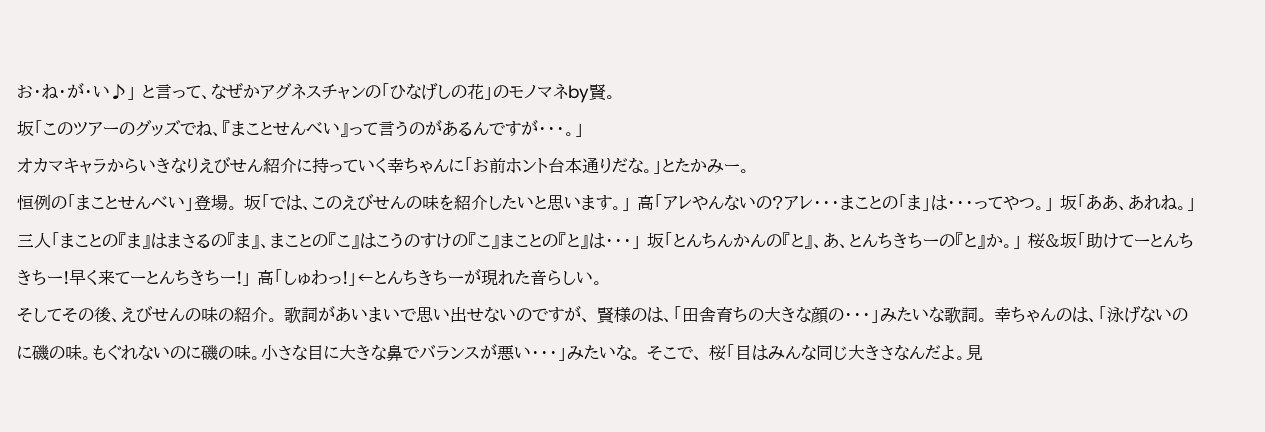お・ね・が・い♪」 と言って、なぜかアグネスチャンの「ひなげしの花」のモノマネby賢。
坂「このツアーのグッズでね、『まことせんべい』って言うのがあるんですが・・・。」
オカマキャラからいきなりえびせん紹介に持っていく幸ちゃんに「お前ホント台本通りだな。」とたかみー。
恒例の「まことせんべい」登場。 坂「では、このえびせんの味を紹介したいと思います。」 高「アレやんないの?アレ・・・まことの「ま」は・・・ってやつ。」 坂「ああ、あれね。」 三人「まことの『ま』はまさるの『ま』、まことの『こ』はこうのすけの『こ』まことの『と』は・・・」 坂「とんちんかんの『と』、あ、とんちきちーの『と』か。」 桜&坂「助けてーとんちきちー!早く来てーとんちきちー!」 高「しゅわっ!」←とんちきちーが現れた音らしい。
そしてその後、えびせんの味の紹介。 歌詞があいまいで思い出せないのですが、 賢様のは、「田舎育ちの大きな顔の・・・」みたいな歌詞。 幸ちゃんのは、「泳げないのに磯の味。もぐれないのに磯の味。小さな目に大きな鼻でバランスが悪い・・・」みたいな。 そこで、 桜「目はみんな同じ大きさなんだよ。見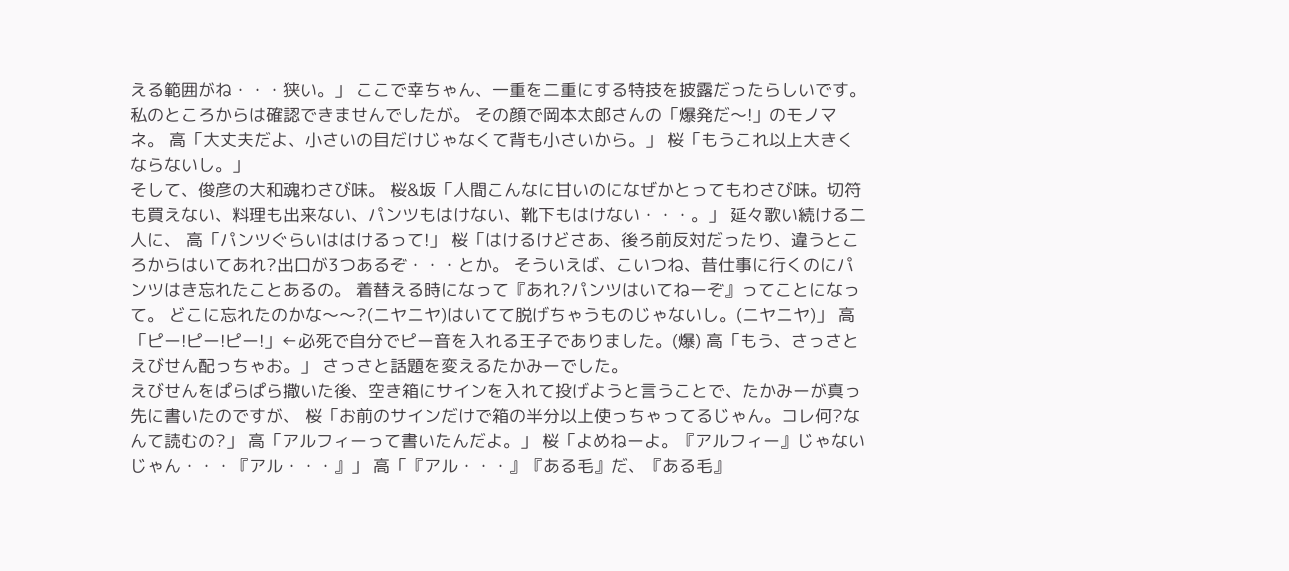える範囲がね・・・狭い。」 ここで幸ちゃん、一重を二重にする特技を披露だったらしいです。私のところからは確認できませんでしたが。 その顔で岡本太郎さんの「爆発だ〜!」のモノマネ。 高「大丈夫だよ、小さいの目だけじゃなくて背も小さいから。」 桜「もうこれ以上大きくならないし。」
そして、俊彦の大和魂わさび味。 桜&坂「人間こんなに甘いのになぜかとってもわさび味。切符も買えない、料理も出来ない、パンツもはけない、靴下もはけない・・・。」 延々歌い続ける二人に、 高「パンツぐらいははけるって!」 桜「はけるけどさあ、後ろ前反対だったり、違うところからはいてあれ?出口が3つあるぞ・・・とか。 そういえば、こいつね、昔仕事に行くのにパンツはき忘れたことあるの。 着替える時になって『あれ?パンツはいてねーぞ』ってことになって。 どこに忘れたのかな〜〜?(ニヤニヤ)はいてて脱げちゃうものじゃないし。(ニヤニヤ)」 高「ピー!ピー!ピー!」←必死で自分でピー音を入れる王子でありました。(爆) 高「もう、さっさとえびせん配っちゃお。」 さっさと話題を変えるたかみーでした。
えびせんをぱらぱら撒いた後、空き箱にサインを入れて投げようと言うことで、たかみーが真っ先に書いたのですが、 桜「お前のサインだけで箱の半分以上使っちゃってるじゃん。コレ何?なんて読むの?」 高「アルフィーって書いたんだよ。」 桜「よめねーよ。『アルフィー』じゃないじゃん・・・『アル・・・』」 高「『アル・・・』『ある毛』だ、『ある毛』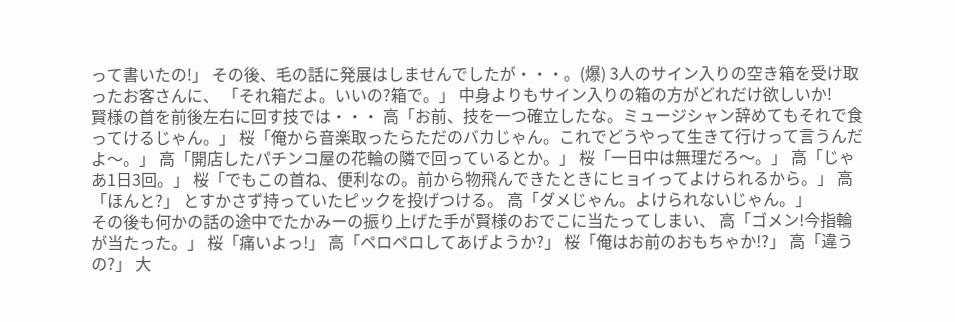って書いたの!」 その後、毛の話に発展はしませんでしたが・・・。(爆) 3人のサイン入りの空き箱を受け取ったお客さんに、 「それ箱だよ。いいの?箱で。」 中身よりもサイン入りの箱の方がどれだけ欲しいか!
賢様の首を前後左右に回す技では・・・ 高「お前、技を一つ確立したな。ミュージシャン辞めてもそれで食ってけるじゃん。」 桜「俺から音楽取ったらただのバカじゃん。これでどうやって生きて行けって言うんだよ〜。」 高「開店したパチンコ屋の花輪の隣で回っているとか。」 桜「一日中は無理だろ〜。」 高「じゃあ1日3回。」 桜「でもこの首ね、便利なの。前から物飛んできたときにヒョイってよけられるから。」 高「ほんと?」 とすかさず持っていたピックを投げつける。 高「ダメじゃん。よけられないじゃん。」
その後も何かの話の途中でたかみーの振り上げた手が賢様のおでこに当たってしまい、 高「ゴメン!今指輪が当たった。」 桜「痛いよっ!」 高「ペロペロしてあげようか?」 桜「俺はお前のおもちゃか!?」 高「違うの?」 大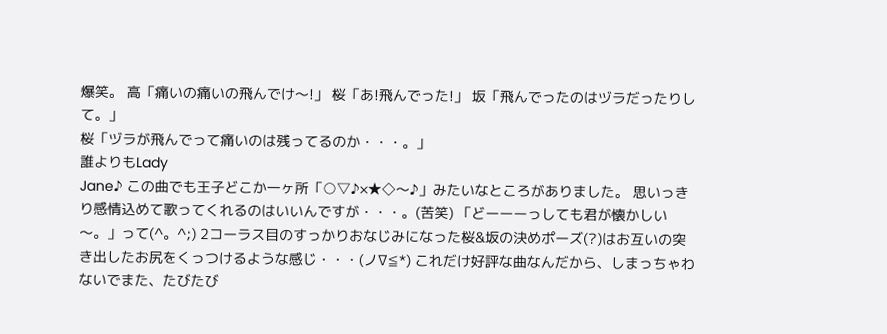爆笑。 高「痛いの痛いの飛んでけ〜!」 桜「あ!飛んでった!」 坂「飛んでったのはヅラだったりして。」
桜「ヅラが飛んでって痛いのは残ってるのか・・・。」
誰よりもLady
Jane♪ この曲でも王子どこか一ヶ所「○▽♪×★◇〜♪」みたいなところがありました。 思いっきり感情込めて歌ってくれるのはいいんですが・・・。(苦笑) 「どーーーっしても君が懐かしい〜。」って(^。^;) 2コーラス目のすっかりおなじみになった桜&坂の決めポーズ(?)はお互いの突き出したお尻をくっつけるような感じ・・・(ノ∇≦*) これだけ好評な曲なんだから、しまっちゃわないでまた、たびたび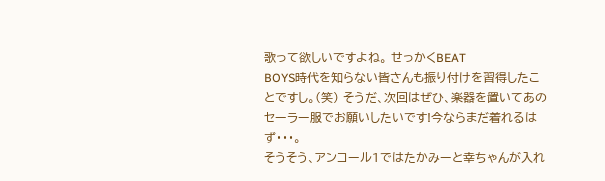歌って欲しいですよね。 せっかくBEAT
BOYS時代を知らない皆さんも振り付けを習得したことですし。(笑) そうだ、次回はぜひ、楽器を置いてあのセーラー服でお願いしたいです!今ならまだ着れるはず・・・。
そうそう、アンコール1ではたかみーと幸ちゃんが入れ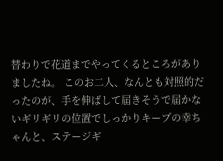替わりで花道までやってくるところがありましたね。 このお二人、なんとも対照的だったのが、手を伸ばして届きそうで届かないギリギリの位置でしっかりキープの幸ちゃんと、ステージギ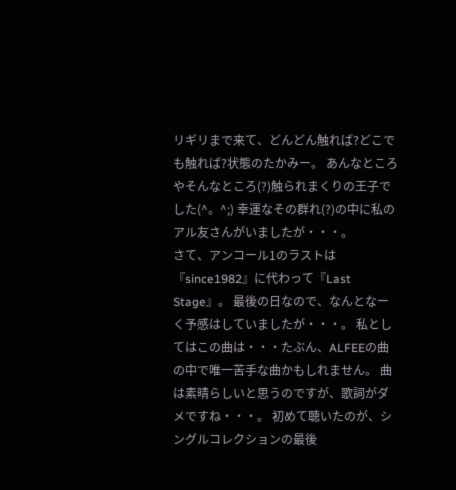リギリまで来て、どんどん触れば?どこでも触れば?状態のたかみー。 あんなところやそんなところ(?)触られまくりの王子でした(^。^;) 幸運なその群れ(?)の中に私のアル友さんがいましたが・・・。
さて、アンコール1のラストは『since1982』に代わって『Last
Stage』。 最後の日なので、なんとなーく予感はしていましたが・・・。 私としてはこの曲は・・・たぶん、ALFEEの曲の中で唯一苦手な曲かもしれません。 曲は素晴らしいと思うのですが、歌詞がダメですね・・・。 初めて聴いたのが、シングルコレクションの最後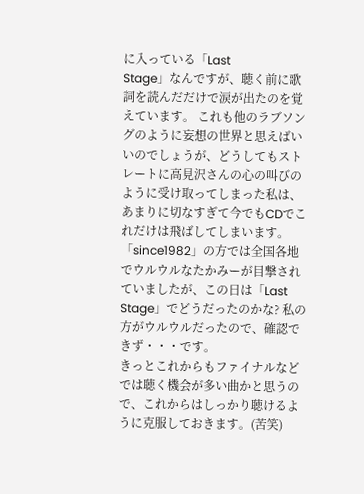に入っている「Last
Stage」なんですが、聴く前に歌詞を読んだだけで涙が出たのを覚えています。 これも他のラブソングのように妄想の世界と思えばいいのでしょうが、どうしてもストレートに高見沢さんの心の叫びのように受け取ってしまった私は、あまりに切なすぎて今でもCDでこれだけは飛ばしてしまいます。 「since1982」の方では全国各地でウルウルなたかみーが目撃されていましたが、この日は「Last
Stage」でどうだったのかな? 私の方がウルウルだったので、確認できず・・・です。
きっとこれからもファイナルなどでは聴く機会が多い曲かと思うので、これからはしっかり聴けるように克服しておきます。(苦笑)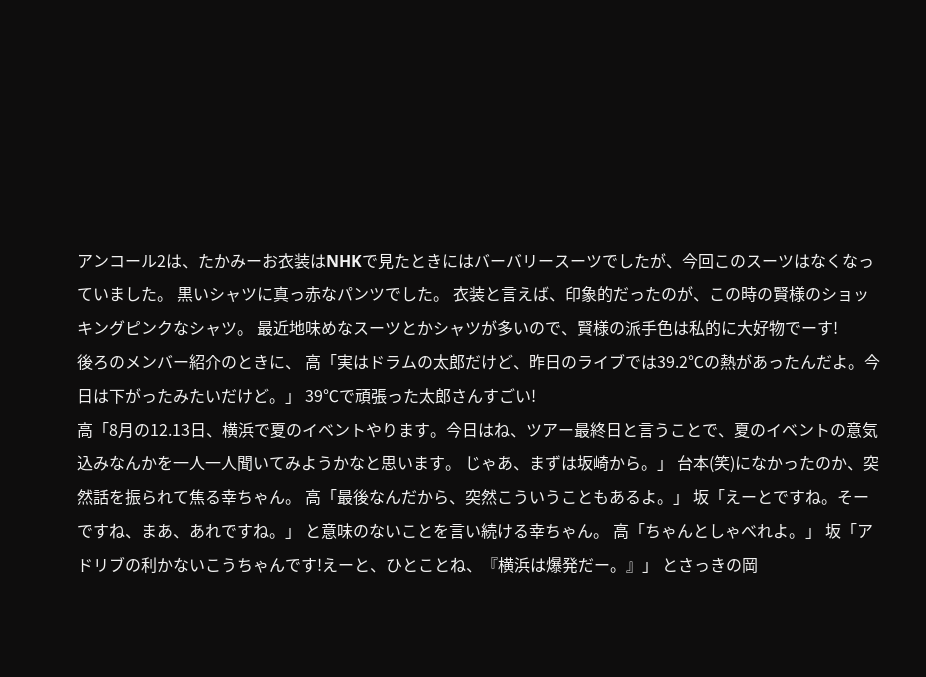アンコール2は、たかみーお衣装はNHKで見たときにはバーバリースーツでしたが、今回このスーツはなくなっていました。 黒いシャツに真っ赤なパンツでした。 衣装と言えば、印象的だったのが、この時の賢様のショッキングピンクなシャツ。 最近地味めなスーツとかシャツが多いので、賢様の派手色は私的に大好物でーす!
後ろのメンバー紹介のときに、 高「実はドラムの太郎だけど、昨日のライブでは39.2℃の熱があったんだよ。今日は下がったみたいだけど。」 39℃で頑張った太郎さんすごい!
高「8月の12.13日、横浜で夏のイベントやります。今日はね、ツアー最終日と言うことで、夏のイベントの意気込みなんかを一人一人聞いてみようかなと思います。 じゃあ、まずは坂崎から。」 台本(笑)になかったのか、突然話を振られて焦る幸ちゃん。 高「最後なんだから、突然こういうこともあるよ。」 坂「えーとですね。そーですね、まあ、あれですね。」 と意味のないことを言い続ける幸ちゃん。 高「ちゃんとしゃべれよ。」 坂「アドリブの利かないこうちゃんです!えーと、ひとことね、『横浜は爆発だー。』」 とさっきの岡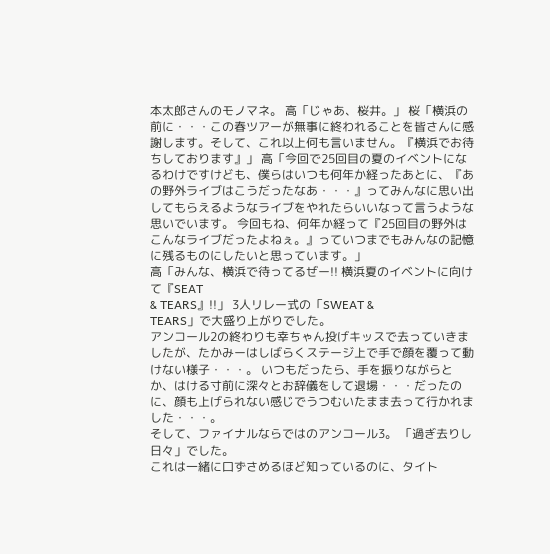本太郎さんのモノマネ。 高「じゃあ、桜井。」 桜「横浜の前に・・・この春ツアーが無事に終われることを皆さんに感謝します。そして、これ以上何も言いません。『横浜でお待ちしております』」 高「今回で25回目の夏のイベントになるわけですけども、僕らはいつも何年か経ったあとに、『あの野外ライブはこうだったなあ・・・』ってみんなに思い出してもらえるようなライブをやれたらいいなって言うような思いでいます。 今回もね、何年か経って『25回目の野外はこんなライブだったよねぇ。』っていつまでもみんなの記憶に残るものにしたいと思っています。」
高「みんな、横浜で待ってるぜー!! 横浜夏のイベントに向けて『SEAT
& TEARS』!!」 3人リレー式の「SWEAT &
TEARS」で大盛り上がりでした。
アンコール2の終わりも幸ちゃん投げキッスで去っていきましたが、たかみーはしばらくステージ上で手で顔を覆って動けない様子・・・。 いつもだったら、手を振りながらとか、はける寸前に深々とお辞儀をして退場・・・だったのに、顔も上げられない感じでうつむいたまま去って行かれました・・・。
そして、ファイナルならではのアンコール3。 「過ぎ去りし日々」でした。
これは一緒に口ずさめるほど知っているのに、タイト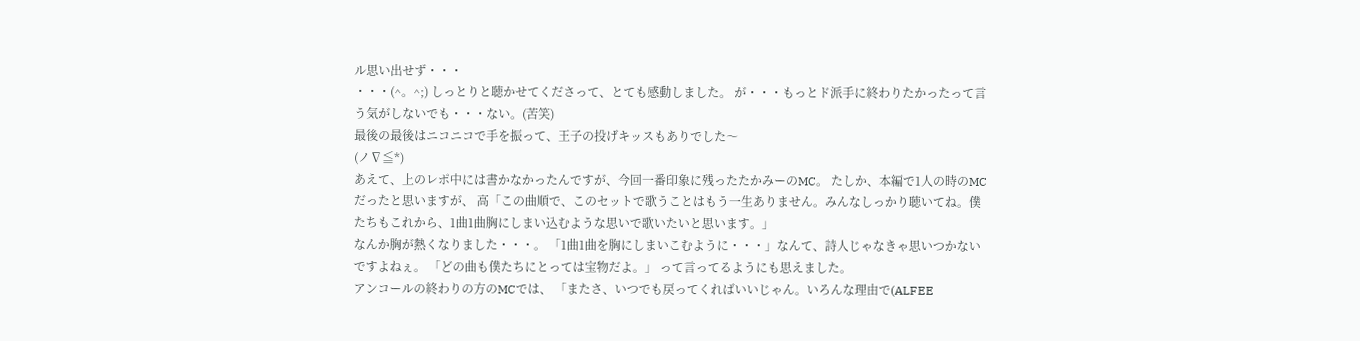ル思い出せず・・・
・・・(^。^;) しっとりと聴かせてくださって、とても感動しました。 が・・・もっとド派手に終わりたかったって言う気がしないでも・・・ない。(苦笑)
最後の最後はニコニコで手を振って、王子の投げキッスもありでした〜
(ノ∇≦*)
あえて、上のレポ中には書かなかったんですが、今回一番印象に残ったたかみーのMC。 たしか、本編で1人の時のMCだったと思いますが、 高「この曲順で、このセットで歌うことはもう一生ありません。みんなしっかり聴いてね。僕たちもこれから、1曲1曲胸にしまい込むような思いで歌いたいと思います。」
なんか胸が熱くなりました・・・。 「1曲1曲を胸にしまいこむように・・・」なんて、詩人じゃなきゃ思いつかないですよねぇ。 「どの曲も僕たちにとっては宝物だよ。」 って言ってるようにも思えました。
アンコールの終わりの方のMCでは、 「またさ、いつでも戻ってくればいいじゃん。いろんな理由で(ALFEE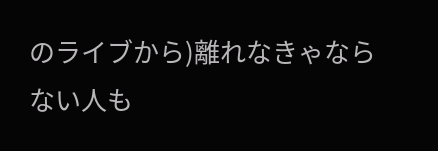のライブから)離れなきゃならない人も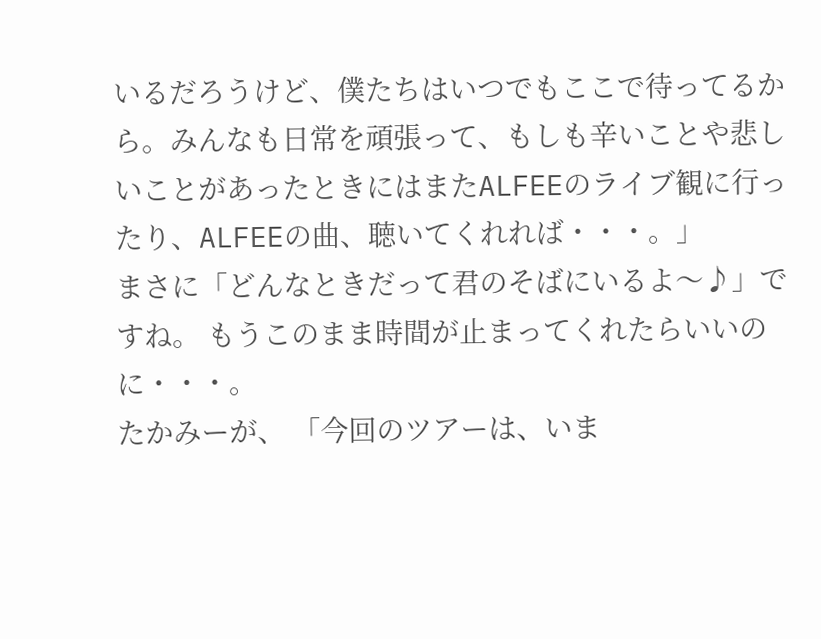いるだろうけど、僕たちはいつでもここで待ってるから。みんなも日常を頑張って、もしも辛いことや悲しいことがあったときにはまたALFEEのライブ観に行ったり、ALFEEの曲、聴いてくれれば・・・。」
まさに「どんなときだって君のそばにいるよ〜♪」ですね。 もうこのまま時間が止まってくれたらいいのに・・・。
たかみーが、 「今回のツアーは、いま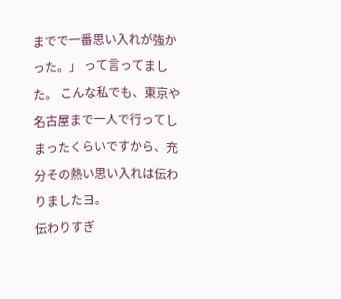までで一番思い入れが強かった。」 って言ってました。 こんな私でも、東京や名古屋まで一人で行ってしまったくらいですから、充分その熱い思い入れは伝わりましたヨ。
伝わりすぎ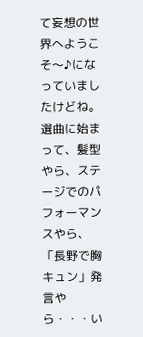て妄想の世界へようこそ〜♪になっていましたけどね。 選曲に始まって、髪型やら、ステージでのパフォーマンスやら、「長野で胸キュン」発言やら・・・い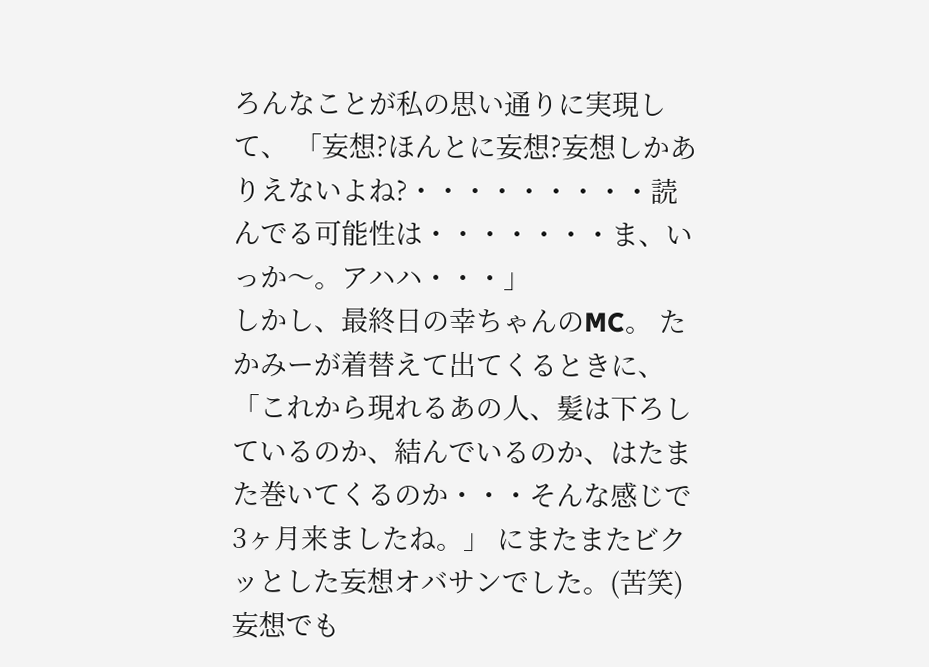ろんなことが私の思い通りに実現して、 「妄想?ほんとに妄想?妄想しかありえないよね?・・・・・・・・・読んでる可能性は・・・・・・・ま、いっか〜。アハハ・・・」
しかし、最終日の幸ちゃんのMC。 たかみーが着替えて出てくるときに、 「これから現れるあの人、髪は下ろしているのか、結んでいるのか、はたまた巻いてくるのか・・・そんな感じで3ヶ月来ましたね。」 にまたまたビクッとした妄想オバサンでした。(苦笑)
妄想でも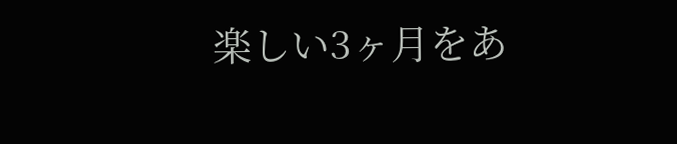楽しい3ヶ月をあ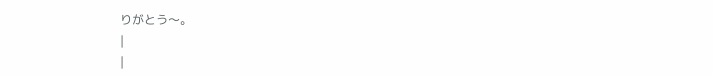りがとう〜。
|
|